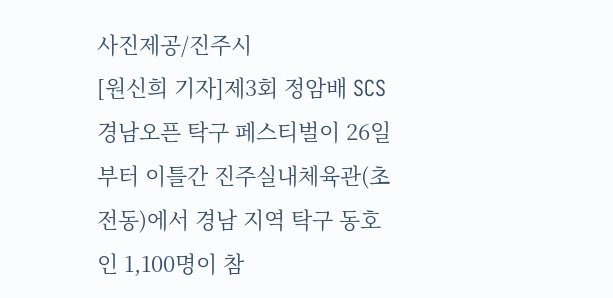사진제공/진주시
[원신희 기자]제3회 정암배 SCS 경남오픈 탁구 페스티벌이 26일부터 이틀간 진주실내체육관(초전동)에서 경남 지역 탁구 동호인 1,100명이 참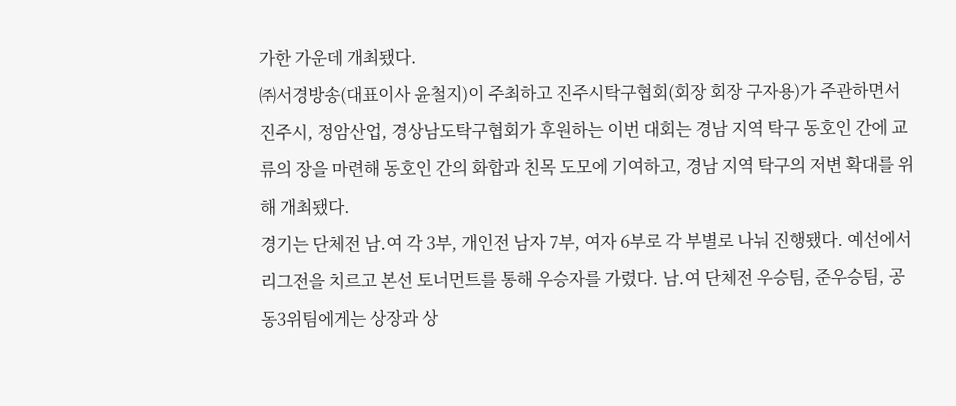가한 가운데 개최됐다.
㈜서경방송(대표이사 윤철지)이 주최하고 진주시탁구협회(회장 회장 구자용)가 주관하면서 진주시, 정암산업, 경상남도탁구협회가 후원하는 이번 대회는 경남 지역 탁구 동호인 간에 교류의 장을 마련해 동호인 간의 화합과 친목 도모에 기여하고, 경남 지역 탁구의 저변 확대를 위해 개최됐다.
경기는 단체전 남.여 각 3부, 개인전 남자 7부, 여자 6부로 각 부별로 나눠 진행됐다. 예선에서 리그전을 치르고 본선 토너먼트를 통해 우승자를 가렸다. 남.여 단체전 우승팀, 준우승팀, 공동3위팀에게는 상장과 상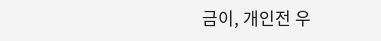금이, 개인전 우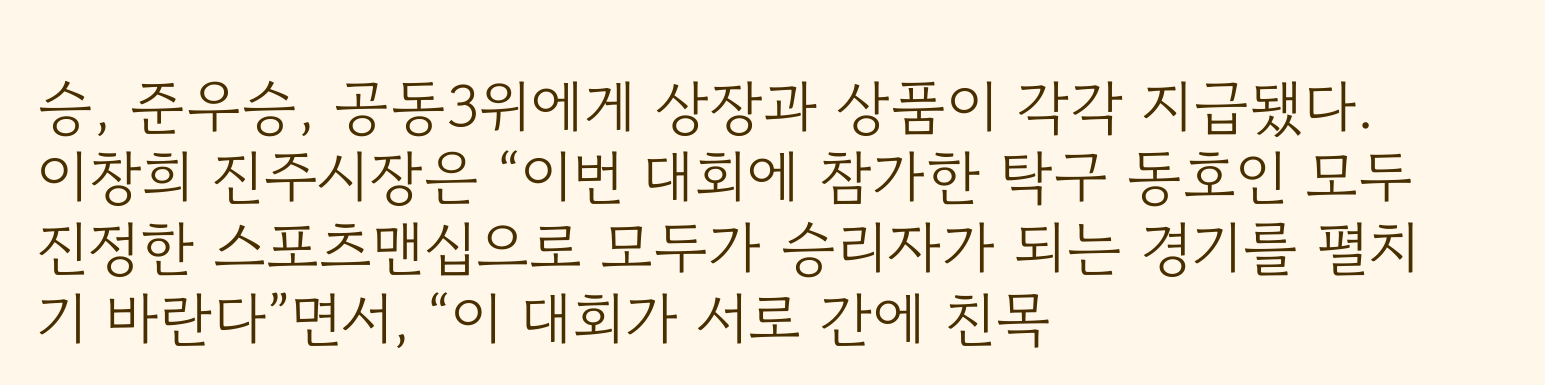승, 준우승, 공동3위에게 상장과 상품이 각각 지급됐다.
이창희 진주시장은 “이번 대회에 참가한 탁구 동호인 모두 진정한 스포츠맨십으로 모두가 승리자가 되는 경기를 펼치기 바란다”면서, “이 대회가 서로 간에 친목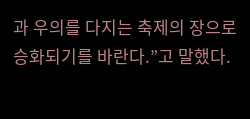과 우의를 다지는 축제의 장으로 승화되기를 바란다.”고 말했다.